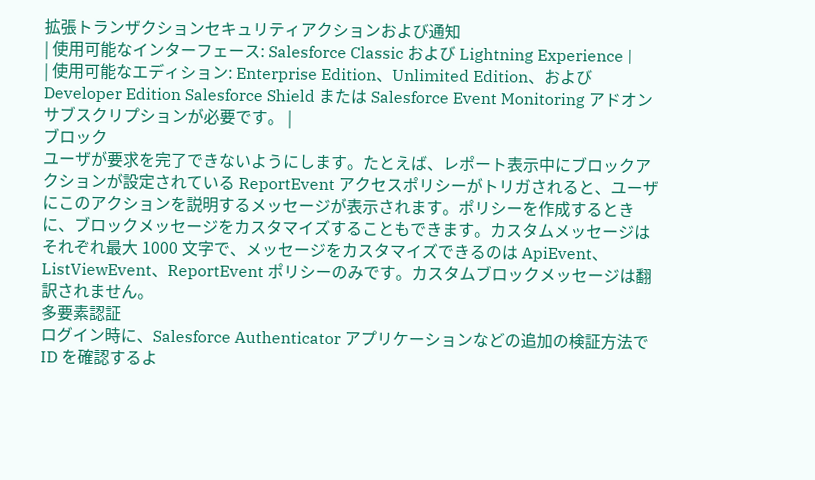拡張トランザクションセキュリティアクションおよび通知
| 使用可能なインターフェース: Salesforce Classic および Lightning Experience |
| 使用可能なエディション: Enterprise Edition、Unlimited Edition、および Developer Edition Salesforce Shield または Salesforce Event Monitoring アドオンサブスクリプションが必要です。 |
ブロック
ユーザが要求を完了できないようにします。たとえば、レポート表示中にブロックアクションが設定されている ReportEvent アクセスポリシーがトリガされると、ユーザにこのアクションを説明するメッセージが表示されます。ポリシーを作成するときに、ブロックメッセージをカスタマイズすることもできます。カスタムメッセージはそれぞれ最大 1000 文字で、メッセージをカスタマイズできるのは ApiEvent、ListViewEvent、ReportEvent ポリシーのみです。カスタムブロックメッセージは翻訳されません。
多要素認証
ログイン時に、Salesforce Authenticator アプリケーションなどの追加の検証方法で ID を確認するよ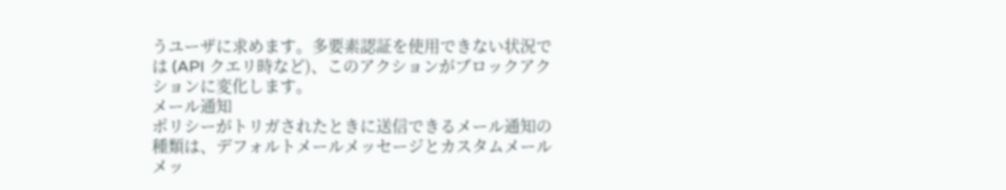うユーザに求めます。多要素認証を使用できない状況では (API クエリ時など)、このアクションがブロックアクションに変化します。
メール通知
ポリシーがトリガされたときに送信できるメール通知の種類は、デフォルトメールメッセージとカスタムメールメッ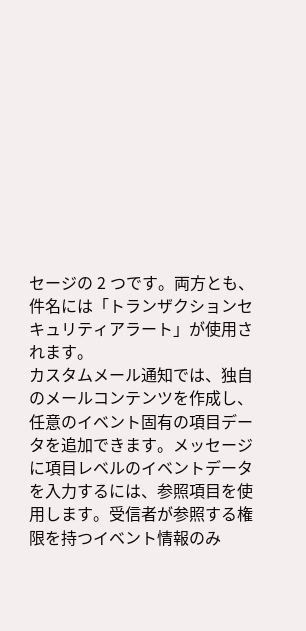セージの 2 つです。両方とも、件名には「トランザクションセキュリティアラート」が使用されます。
カスタムメール通知では、独自のメールコンテンツを作成し、任意のイベント固有の項目データを追加できます。メッセージに項目レベルのイベントデータを入力するには、参照項目を使用します。受信者が参照する権限を持つイベント情報のみ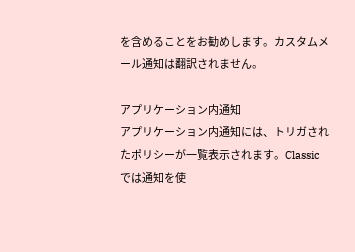を含めることをお勧めします。カスタムメール通知は翻訳されません。

アプリケーション内通知
アプリケーション内通知には、トリガされたポリシーが一覧表示されます。Classic では通知を使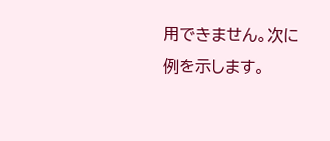用できません。次に例を示します。